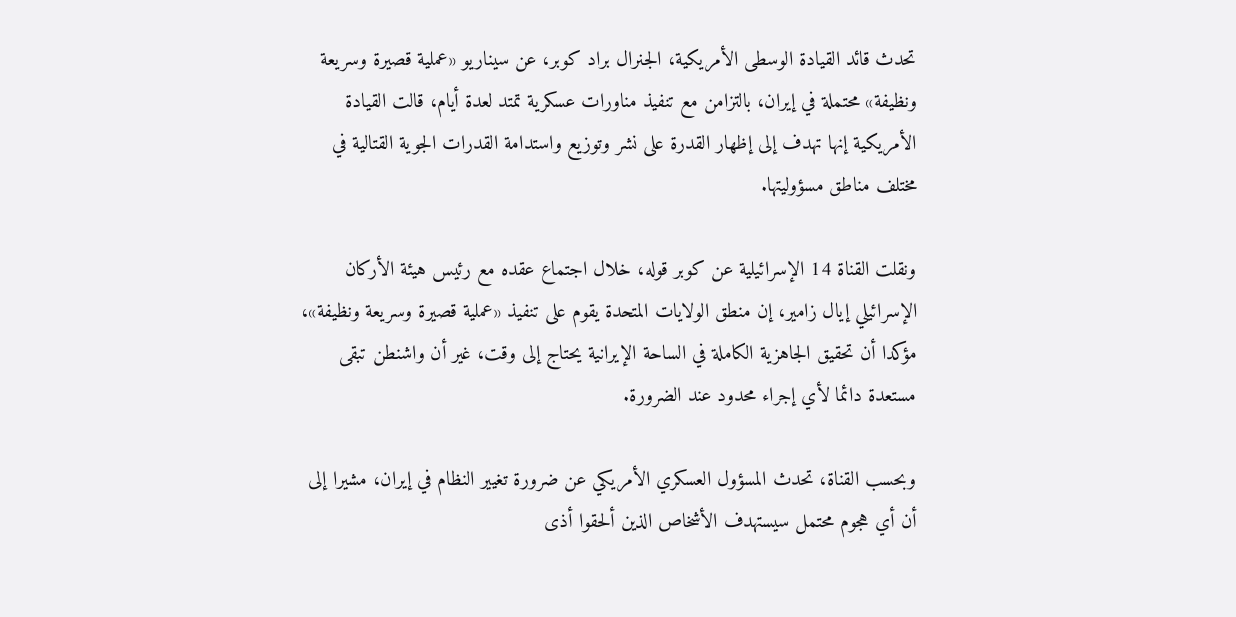تحدث قائد القيادة الوسطى الأمريكية، الجنرال براد كوبر، عن سيناريو «عملية قصيرة وسريعة ونظيفة» محتملة في إيران، بالتزامن مع تنفيذ مناورات عسكرية تمتد لعدة أيام، قالت القيادة الأمريكية إنها تهدف إلى إظهار القدرة على نشر وتوزيع واستدامة القدرات الجوية القتالية في مختلف مناطق مسؤوليتها.

ونقلت القناة 14 الإسرائيلية عن كوبر قوله، خلال اجتماع عقده مع رئيس هيئة الأركان الإسرائيلي إيال زامير، إن منطق الولايات المتحدة يقوم على تنفيذ «عملية قصيرة وسريعة ونظيفة»، مؤكدا أن تحقيق الجاهزية الكاملة في الساحة الإيرانية يحتاج إلى وقت، غير أن واشنطن تبقى مستعدة دائما لأي إجراء محدود عند الضرورة.

وبحسب القناة، تحدث المسؤول العسكري الأمريكي عن ضرورة تغيير النظام في إيران، مشيرا إلى أن أي هجوم محتمل سيستهدف الأشخاص الذين ألحقوا أذى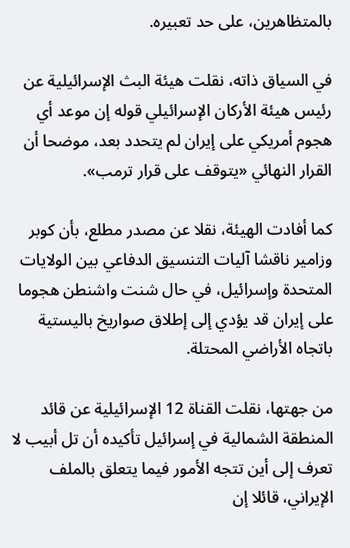بالمتظاهرين، على حد تعبيره.

في السياق ذاته، نقلت هيئة البث الإسرائيلية عن رئيس هيئة الأركان الإسرائيلي قوله إن موعد أي هجوم أمريكي على إيران لم يتحدد بعد، موضحا أن القرار النهائي «يتوقف على قرار ترمب».

كما أفادت الهيئة، نقلا عن مصدر مطلع، بأن كوبر وزامير ناقشا آليات التنسيق الدفاعي بين الولايات المتحدة وإسرائيل، في حال شنت واشنطن هجوما على إيران قد يؤدي إلى إطلاق صواريخ باليستية باتجاه الأراضي المحتلة.

من جهتها، نقلت القناة 12 الإسرائيلية عن قائد المنطقة الشمالية في إسرائيل تأكيده أن تل أبيب لا تعرف إلى أين تتجه الأمور فيما يتعلق بالملف الإيراني، قائلا إن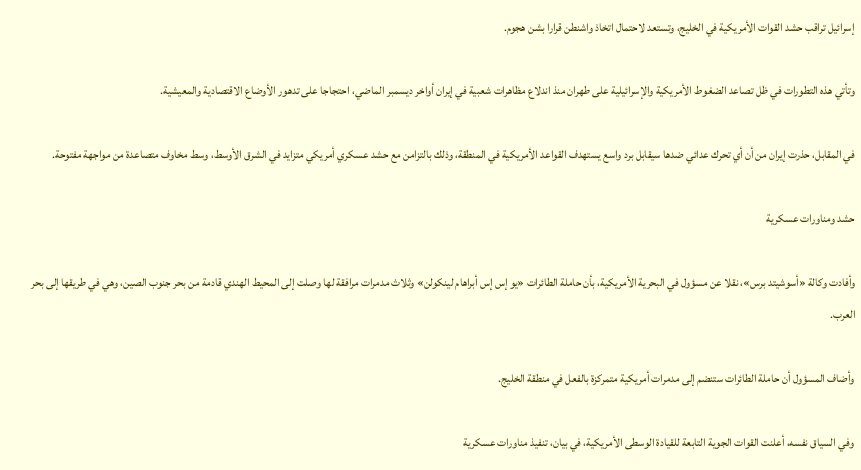إسرائيل تراقب حشد القوات الأمريكية في الخليج، وتستعد لاحتمال اتخاذ واشنطن قرارا بشن هجوم.

وتأتي هذه التطورات في ظل تصاعد الضغوط الأمريكية والإسرائيلية على طهران منذ اندلاع مظاهرات شعبية في إيران أواخر ديسمبر الماضي، احتجاجا على تدهور الأوضاع الاقتصادية والمعيشية.

في المقابل، حذرت إيران من أن أي تحرك عدائي ضدها سيقابل برد واسع يستهدف القواعد الأمريكية في المنطقة، وذلك بالتزامن مع حشد عسكري أمريكي متزايد في الشرق الأوسط، وسط مخاوف متصاعدة من مواجهة مفتوحة.

حشد ومناورات عسكرية

وأفادت وكالة «أسوشيتد برس»، نقلا عن مسؤول في البحرية الأمريكية، بأن حاملة الطائرات «يو إس إس أبراهام لينكولن» وثلاث مدمرات مرافقة لها وصلت إلى المحيط الهندي قادمة من بحر جنوب الصين، وهي في طريقها إلى بحر العرب.

وأضاف المسؤول أن حاملة الطائرات ستنضم إلى مدمرات أمريكية متمركزة بالفعل في منطقة الخليج.

وفي السياق نفسه، أعلنت القوات الجوية التابعة للقيادة الوسطى الأمريكية، في بيان، تنفيذ مناورات عسكرية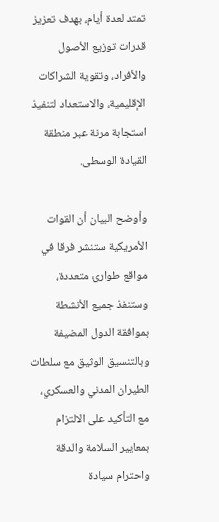تمتد لعدة أيام، بهدف تعزيز قدرات توزيع الأصول والأفراد، وتقوية الشراكات الإقليمية، والاستعداد لتنفيذ استجابة مرنة عبر منطقة القيادة الوسطى.

وأوضح البيان أن القوات الأمريكية ستنشر فرقا في مواقع طوارئ متعددة، وستنفذ جميع الأنشطة بموافقة الدول المضيفة وبالتنسيق الوثيق مع سلطات الطيران المدني والعسكري، مع التأكيد على الالتزام بمعايير السلامة والدقة واحترام سيادة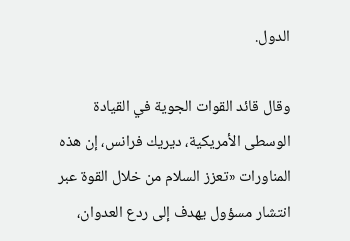الدول.

وقال قائد القوات الجوية في القيادة الوسطى الأمريكية، ديريك فرانس، إن هذه المناورات «تعزز السلام من خلال القوة عبر انتشار مسؤول يهدف إلى ردع العدوان،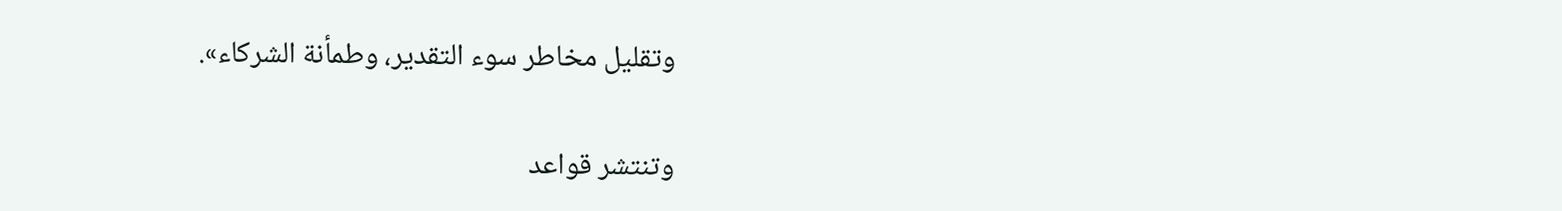وتقليل مخاطر سوء التقدير، وطمأنة الشركاء».

وتنتشر قواعد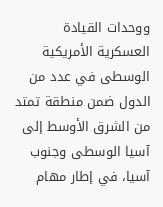ووحدات القيادة العسكرية الأمريكية الوسطى في عدد من الدول ضمن منطقة تمتد من الشرق الأوسط إلى آسيا الوسطى وجنوب آسيا، في إطار مهام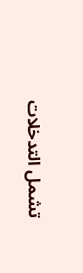تشمل التدخلات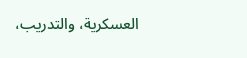العسكرية، والتدريب،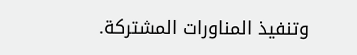وتنفيذ المناورات المشتركة.